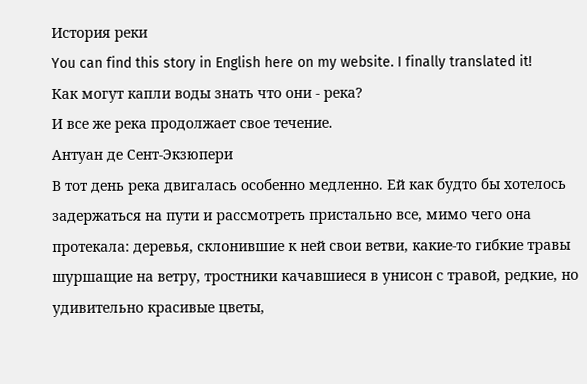История реки
You can find this story in English here on my website. I finally translated it!
Как могут капли воды знать что они - река?
И все же река продолжает свое течение.
Антуан де Сент-Экзюпери
В тот день река двигалась особенно медленно. Ей как будто бы хотелось задержаться на пути и рассмотреть пристально все, мимо чего она протекала: деревья, склонившие к ней свои ветви, какие-то гибкие травы шуршащие на ветру, тростники качавшиеся в унисон с травой, редкие, но удивительно красивые цветы,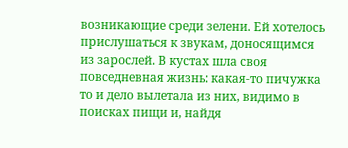возникающие среди зелени. Ей хотелось прислушаться к звукам, доносящимся из зарослей. В кустах шла своя повседневная жизнь: какая-то пичужка то и дело вылетала из них, видимо в поисках пищи и, найдя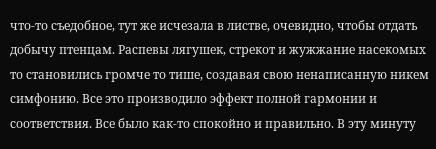что-то съедобное, тут же исчезала в листве, очевидно, чтобы отдать добычу птенцам. Распевы лягушек, стрекот и жужжание насекомых то становились громче то тише, создавая свою ненаписанную никем симфонию. Все это производило эффект полной гармонии и соответствия. Все было как-то спокойно и правильно. В эту минуту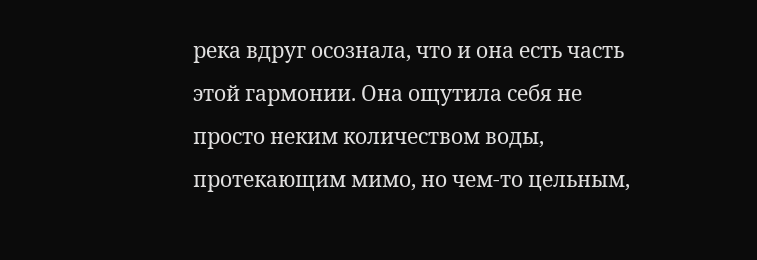река вдруг осознала, что и она есть часть этой гармонии. Она ощутила себя не просто неким количеством воды, протекающим мимо, но чем-то цельным,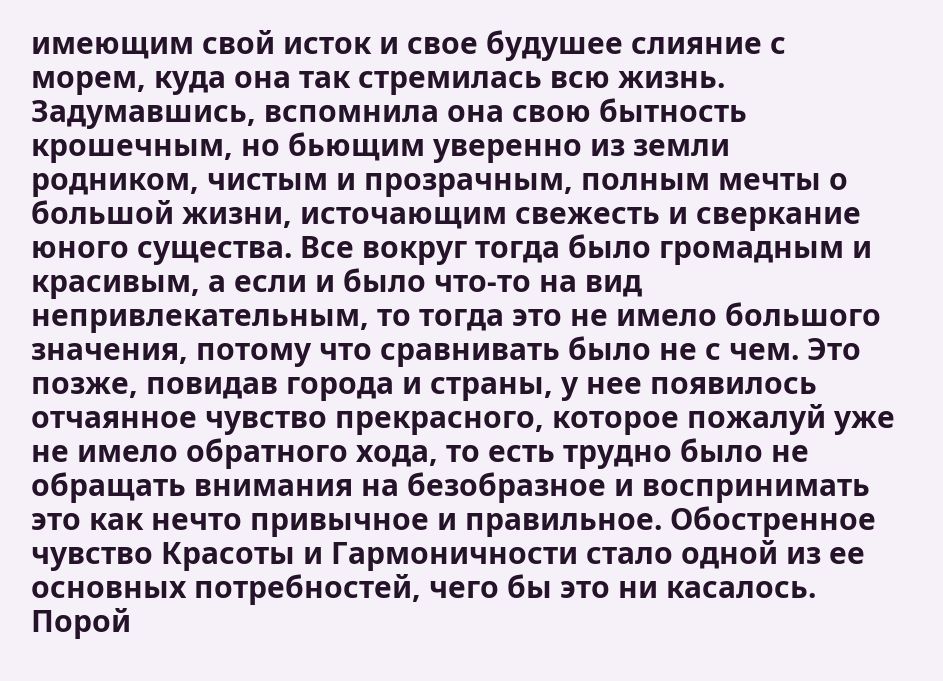имеющим свой исток и свое будушее слияние с морем, куда она так стремилась всю жизнь.
Задумавшись, вспомнила она свою бытность крошечным, но бьющим уверенно из земли родником, чистым и прозрачным, полным мечты о большой жизни, источающим свежесть и сверкание юного существа. Все вокруг тогда было громадным и красивым, а если и было что-то на вид непривлекательным, то тогда это не имело большого значения, потому что сравнивать было не с чем. Это позже, повидав города и страны, у нее появилось отчаянное чувство прекрасного, которое пожалуй уже не имело обратного хода, то есть трудно было не обращать внимания на безобразное и воспринимать это как нечто привычное и правильное. Обостренное чувство Красоты и Гармоничности стало одной из ее основных потребностей, чего бы это ни касалось. Порой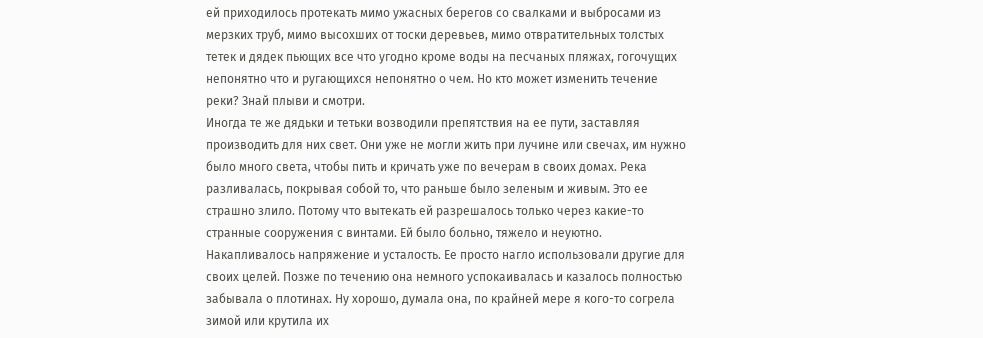ей приходилось протекать мимо ужасных берегов со свалками и выбросами из мерзких труб, мимо высохших от тоски деревьев, мимо отвратительных толстых тетек и дядек пьющих все что угодно кроме воды на песчаных пляжах, гогочущих непонятно что и ругающихся непонятно о чем. Но кто может изменить течение реки? Знай плыви и смотри.
Иногда те же дядьки и тетьки возводили препятствия на ее пути, заставляя производить для них свет. Они уже не могли жить при лучине или свечах, им нужно было много света, чтобы пить и кричать уже по вечерам в своих домах. Река разливалась, покрывая собой то, что раньше было зеленым и живым. Это ее страшно злило. Потому что вытекать ей разрешалось только через какие-то странные сооружения с винтами. Ей было больно, тяжело и неуютно. Накапливалось напряжение и усталость. Ее просто нагло использовали другие для своих целей. Позже по течению она немного успокаивалась и казалось полностью забывала о плотинах. Ну хорошо, думала она, по крайней мере я кого-то согрела зимой или крутила их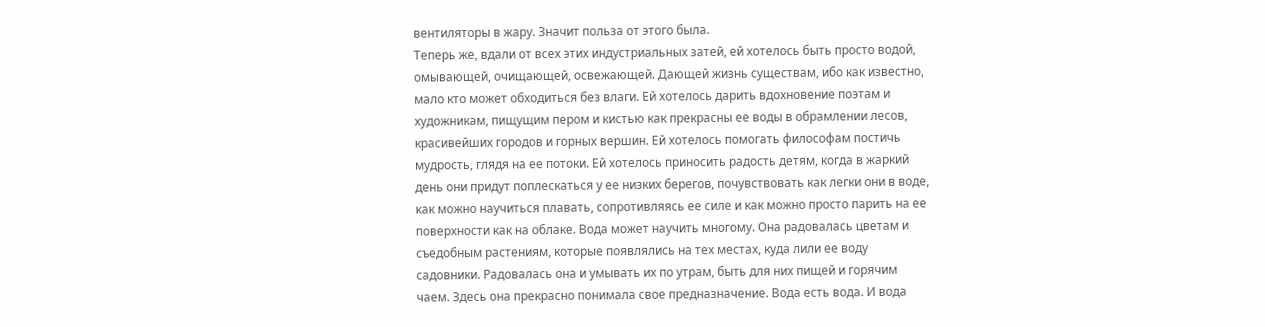вентиляторы в жару. Значит польза от этого была.
Теперь же, вдали от всех этих индустриальных затей, ей хотелось быть просто водой, омывающей, очищающей, освежающей. Дающей жизнь существам, ибо как известно, мало кто может обходиться без влаги. Ей хотелось дарить вдохновение поэтам и художникам, пищущим пером и кистью как прекрасны ее воды в обрамлении лесов, красивейших городов и горных вершин. Ей хотелось помогать философам постичь мудрость, глядя на ее потоки. Ей хотелось приносить радость детям, когда в жаркий день они придут поплескаться у ее низких берегов, почувствовать как легки они в воде, как можно научиться плавать, сопротивляясь ее силе и как можно просто парить на ее поверхности как на облаке. Вода может научить многому. Она радовалась цветам и съедобным растениям, которые появлялись на тех местах, куда лили ее воду садовники. Радовалась она и умывать их по утрам, быть для них пищей и горячим чаем. Здесь она прекрасно понимала свое предназначение. Вода есть вода. И вода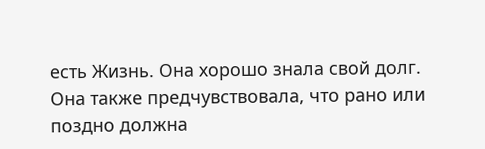есть Жизнь. Она хорошо знала свой долг.
Она также предчувствовала, что рано или поздно должна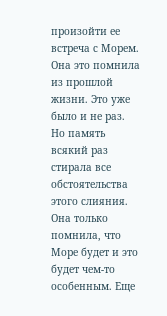произойти ее встреча с Морем. Она это помнила из прошлой жизни. Это уже было и не раз. Но память всякий раз стирала все обстоятельства этого слияния. Она только помнила, что Море будет и это будет чем-то особенным. Еще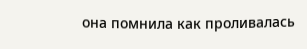она помнила как проливалась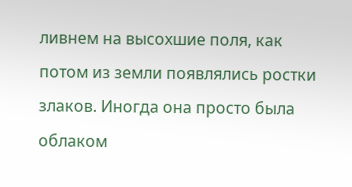ливнем на высохшие поля, как потом из земли появлялись ростки злаков. Иногда она просто была облаком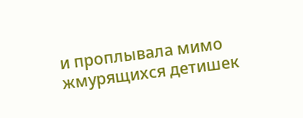и проплывала мимо жмурящихся детишек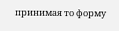принимая то форму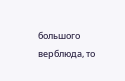большого верблюда, то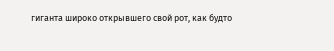гиганта широко открывшего свой рот, как будто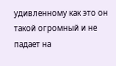удивленному как это он такой огромный и не падает на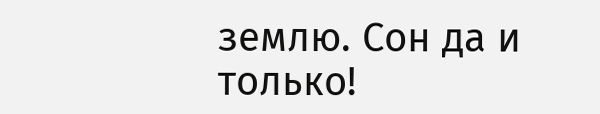землю. Сон да и только!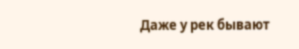Даже у рек бывают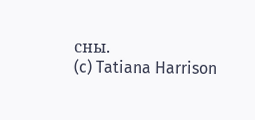сны.
(c) Tatiana Harrison